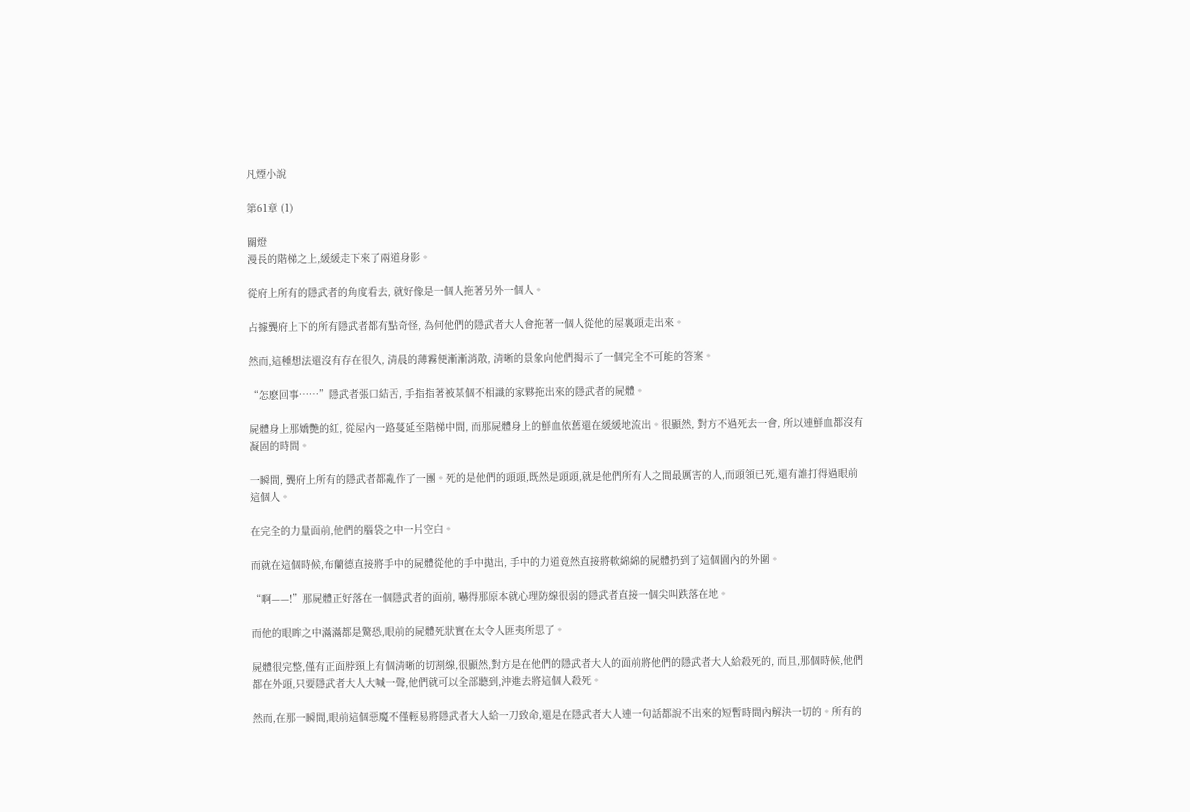凡煙小說

第61章 (1)

關燈
漫長的階梯之上,緩緩走下來了兩道身影。

從府上所有的隱武者的角度看去, 就好像是一個人拖著另外一個人。

占據龔府上下的所有隱武者都有點奇怪, 為何他們的隱武者大人會拖著一個人從他的屋裏頭走出來。

然而,這種想法還沒有存在很久, 清晨的薄霧便漸漸消散, 清晰的景象向他們揭示了一個完全不可能的答案。

“怎麽回事……”隱武者張口結舌, 手指指著被某個不相識的家夥拖出來的隱武者的屍體。

屍體身上那嬌艷的紅, 從屋內一路蔓延至階梯中間, 而那屍體身上的鮮血依舊還在緩緩地流出。很顯然, 對方不過死去一會, 所以連鮮血都沒有凝固的時間。

一瞬間, 龔府上所有的隱武者都亂作了一團。死的是他們的頭頭,既然是頭頭,就是他們所有人之間最厲害的人,而頭領已死,還有誰打得過眼前這個人。

在完全的力量面前,他們的腦袋之中一片空白。

而就在這個時候,布蘭德直接將手中的屍體從他的手中拋出, 手中的力道竟然直接將軟綿綿的屍體扔到了這個園內的外圍。

“啊——!”那屍體正好落在一個隱武者的面前, 嚇得那原本就心理防線很弱的隱武者直接一個尖叫跌落在地。

而他的眼眸之中滿滿都是驚恐,眼前的屍體死狀實在太令人匪夷所思了。

屍體很完整,僅有正面脖頸上有個清晰的切割線,很顯然,對方是在他們的隱武者大人的面前將他們的隱武者大人給殺死的, 而且,那個時候,他們都在外頭,只要隱武者大人大喊一聲,他們就可以全部聽到,沖進去將這個人殺死。

然而,在那一瞬間,眼前這個惡魔不僅輕易將隱武者大人給一刀致命,還是在隱武者大人連一句話都說不出來的短暫時間內解決一切的。所有的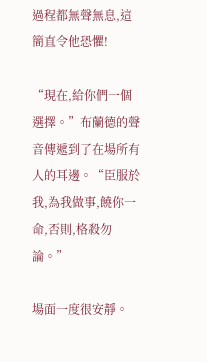過程都無聲無息,這簡直令他恐懼!

“現在,給你們一個選擇。”布蘭德的聲音傳遞到了在場所有人的耳邊。“臣服於我,為我做事,饒你一命,否則,格殺勿論。”

場面一度很安靜。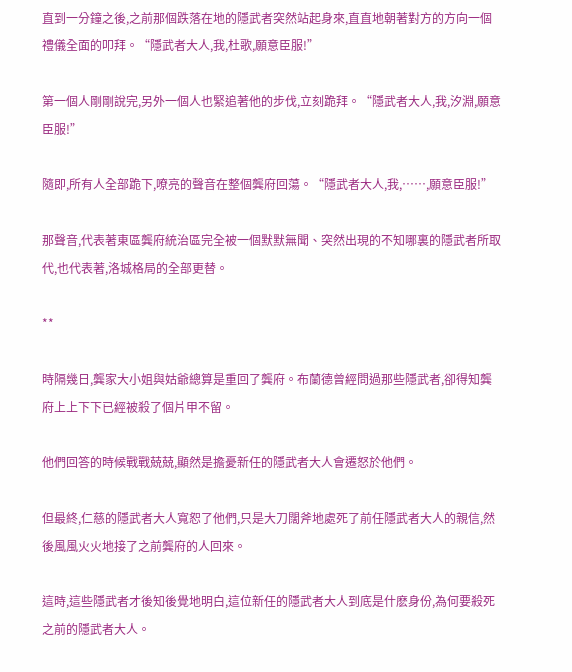直到一分鐘之後,之前那個跌落在地的隱武者突然站起身來,直直地朝著對方的方向一個禮儀全面的叩拜。“隱武者大人,我,杜歌,願意臣服!”

第一個人剛剛說完,另外一個人也緊追著他的步伐,立刻跪拜。“隱武者大人,我,汐淵,願意臣服!”

隨即,所有人全部跪下,嘹亮的聲音在整個龔府回蕩。“隱武者大人,我,……,願意臣服!”

那聲音,代表著東區龔府統治區完全被一個默默無聞、突然出現的不知哪裏的隱武者所取代,也代表著,洛城格局的全部更替。

**

時隔幾日,龔家大小姐與姑爺總算是重回了龔府。布蘭德曾經問過那些隱武者,卻得知龔府上上下下已經被殺了個片甲不留。

他們回答的時候戰戰兢兢,顯然是擔憂新任的隱武者大人會遷怒於他們。

但最終,仁慈的隱武者大人寬恕了他們,只是大刀闊斧地處死了前任隱武者大人的親信,然後風風火火地接了之前龔府的人回來。

這時,這些隱武者才後知後覺地明白,這位新任的隱武者大人到底是什麽身份,為何要殺死之前的隱武者大人。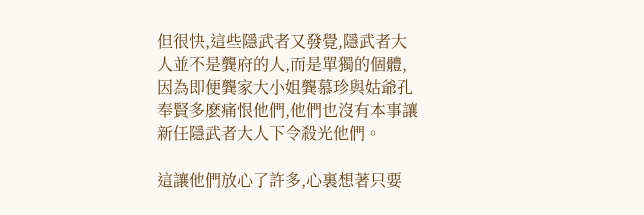但很快,這些隱武者又發覺,隱武者大人並不是龔府的人,而是單獨的個體,因為即便龔家大小姐龔慕珍與姑爺孔奉賢多麽痛恨他們,他們也沒有本事讓新任隱武者大人下令殺光他們。

這讓他們放心了許多,心裏想著只要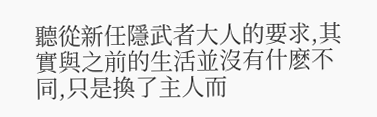聽從新任隱武者大人的要求,其實與之前的生活並沒有什麽不同,只是換了主人而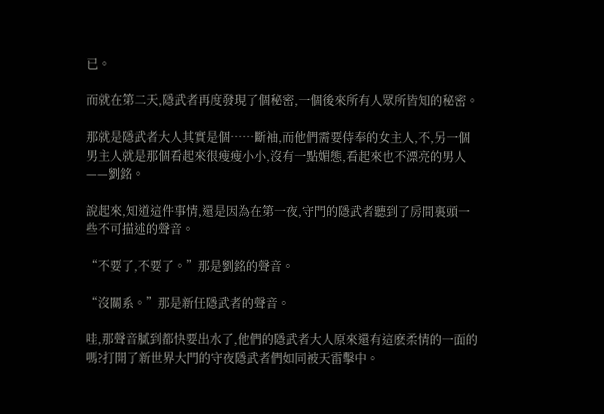已。

而就在第二天,隱武者再度發現了個秘密,一個後來所有人眾所皆知的秘密。

那就是隱武者大人其實是個……斷袖,而他們需要侍奉的女主人,不,另一個男主人就是那個看起來很瘦瘦小小,沒有一點媚態,看起來也不漂亮的男人——劉銘。

說起來,知道這件事情,還是因為在第一夜,守門的隱武者聽到了房間裏頭一些不可描述的聲音。

“不要了,不要了。”那是劉銘的聲音。

“沒關系。”那是新任隱武者的聲音。

哇,那聲音膩到都快要出水了,他們的隱武者大人原來還有這麽柔情的一面的嗎?打開了新世界大門的守夜隱武者們如同被天雷擊中。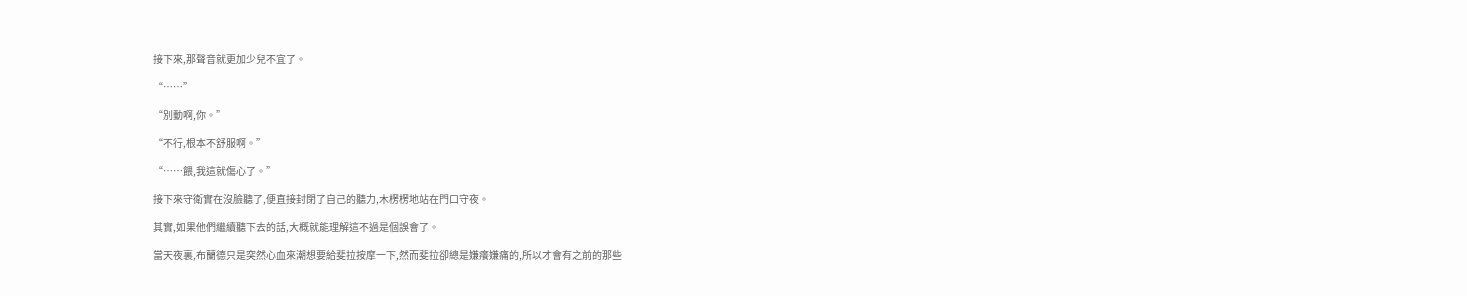接下來,那聲音就更加少兒不宜了。

“……”

“別動啊,你。”

“不行,根本不舒服啊。”

“……餵,我這就傷心了。”

接下來守衛實在沒臉聽了,便直接封閉了自己的聽力,木楞楞地站在門口守夜。

其實,如果他們繼續聽下去的話,大概就能理解這不過是個誤會了。

當天夜裏,布蘭德只是突然心血來潮想要給斐拉按摩一下,然而斐拉卻總是嫌癢嫌痛的,所以才會有之前的那些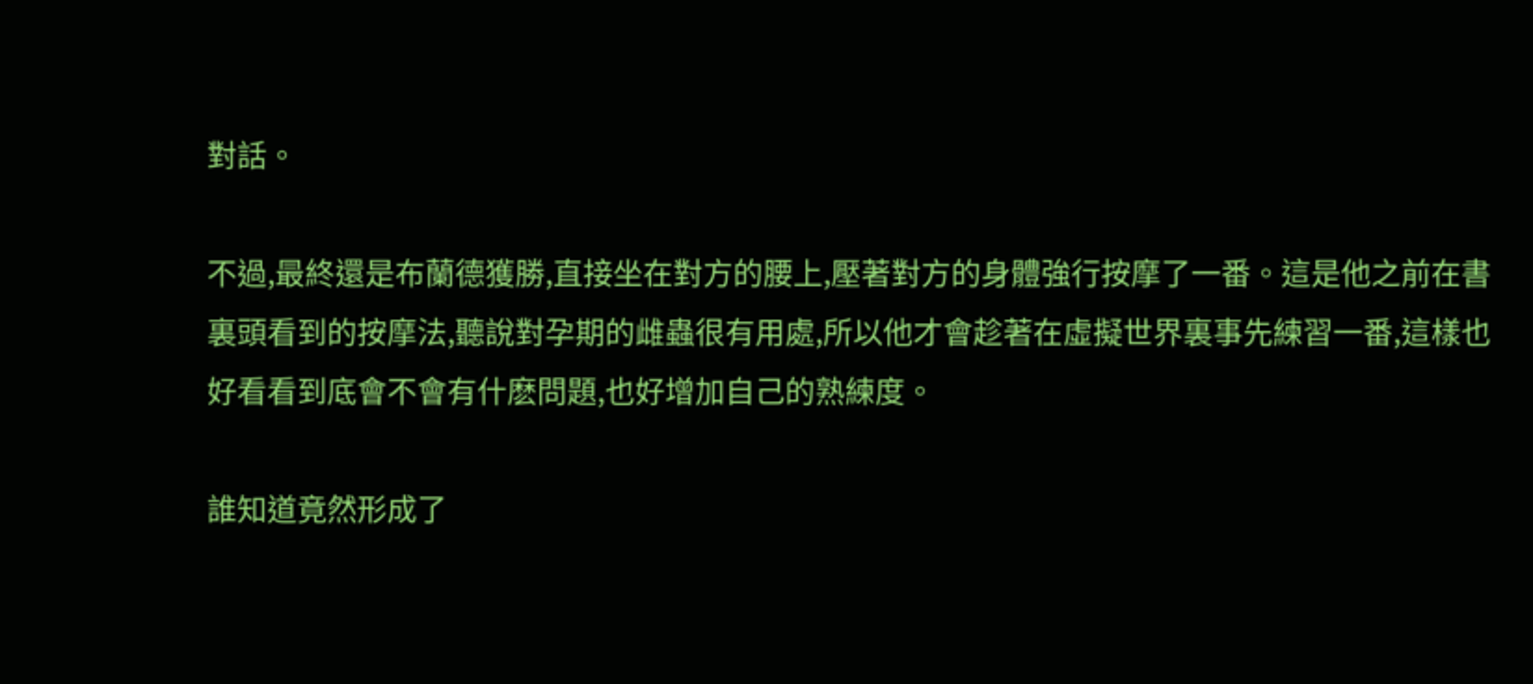對話。

不過,最終還是布蘭德獲勝,直接坐在對方的腰上,壓著對方的身體強行按摩了一番。這是他之前在書裏頭看到的按摩法,聽說對孕期的雌蟲很有用處,所以他才會趁著在虛擬世界裏事先練習一番,這樣也好看看到底會不會有什麽問題,也好增加自己的熟練度。

誰知道竟然形成了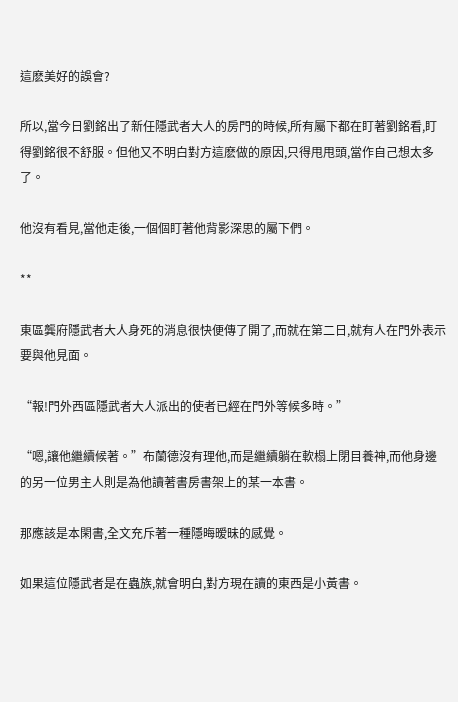這麽美好的誤會?

所以,當今日劉銘出了新任隱武者大人的房門的時候,所有屬下都在盯著劉銘看,盯得劉銘很不舒服。但他又不明白對方這麽做的原因,只得甩甩頭,當作自己想太多了。

他沒有看見,當他走後,一個個盯著他背影深思的屬下們。

**

東區龔府隱武者大人身死的消息很快便傳了開了,而就在第二日,就有人在門外表示要與他見面。

“報!門外西區隱武者大人派出的使者已經在門外等候多時。”

“嗯,讓他繼續候著。”布蘭德沒有理他,而是繼續躺在軟榻上閉目養神,而他身邊的另一位男主人則是為他讀著書房書架上的某一本書。

那應該是本閑書,全文充斥著一種隱晦暧昧的感覺。

如果這位隱武者是在蟲族,就會明白,對方現在讀的東西是小黃書。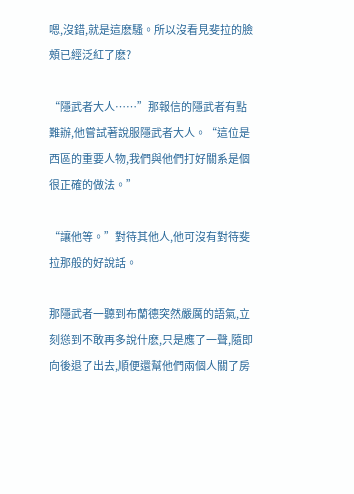嗯,沒錯,就是這麽騷。所以沒看見斐拉的臉頰已經泛紅了麽?

“隱武者大人……”那報信的隱武者有點難辦,他嘗試著說服隱武者大人。“這位是西區的重要人物,我們與他們打好關系是個很正確的做法。”

“讓他等。”對待其他人,他可沒有對待斐拉那般的好說話。

那隱武者一聽到布蘭德突然嚴厲的語氣,立刻慫到不敢再多說什麽,只是應了一聲,隨即向後退了出去,順便還幫他們兩個人關了房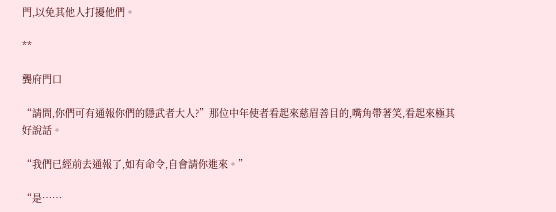門,以免其他人打擾他們。

**

龔府門口

“請問,你們可有通報你們的隱武者大人?”那位中年使者看起來慈眉善目的,嘴角帶著笑,看起來極其好說話。

“我們已經前去通報了,如有命令,自會請你進來。”

“是……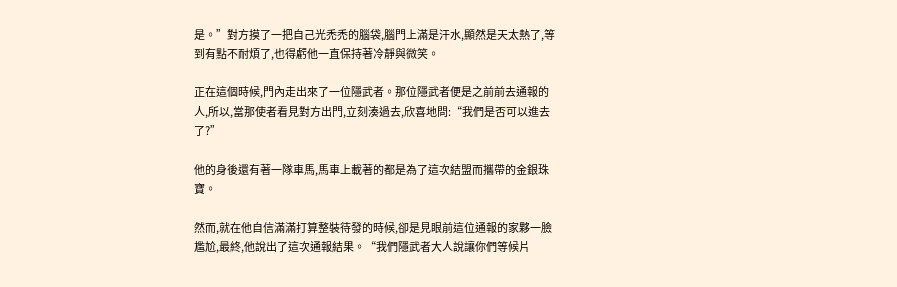是。”對方摸了一把自己光禿禿的腦袋,腦門上滿是汗水,顯然是天太熱了,等到有點不耐煩了,也得虧他一直保持著冷靜與微笑。

正在這個時候,門內走出來了一位隱武者。那位隱武者便是之前前去通報的人,所以,當那使者看見對方出門,立刻湊過去,欣喜地問:“我們是否可以進去了?”

他的身後還有著一隊車馬,馬車上載著的都是為了這次結盟而攜帶的金銀珠寶。

然而,就在他自信滿滿打算整裝待發的時候,卻是見眼前這位通報的家夥一臉尷尬,最終,他說出了這次通報結果。“我們隱武者大人說讓你們等候片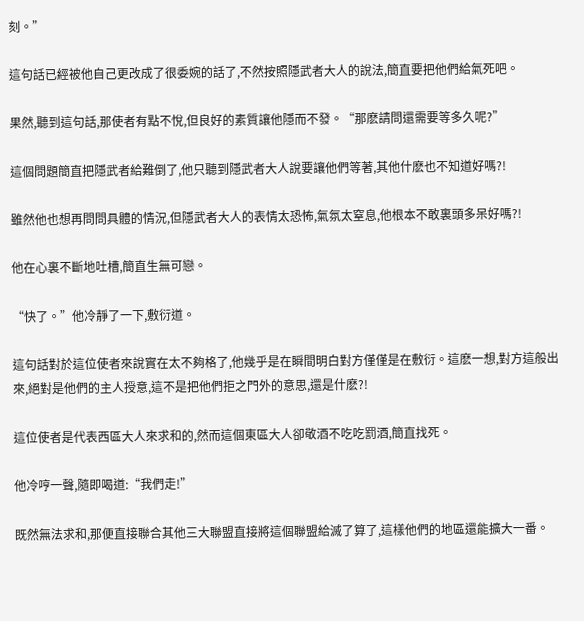刻。”

這句話已經被他自己更改成了很委婉的話了,不然按照隱武者大人的說法,簡直要把他們給氣死吧。

果然,聽到這句話,那使者有點不悅,但良好的素質讓他隱而不發。“那麽請問還需要等多久呢?”

這個問題簡直把隱武者給難倒了,他只聽到隱武者大人說要讓他們等著,其他什麽也不知道好嗎?!

雖然他也想再問問具體的情況,但隱武者大人的表情太恐怖,氣氛太窒息,他根本不敢裏頭多呆好嗎?!

他在心裏不斷地吐槽,簡直生無可戀。

“快了。”他冷靜了一下,敷衍道。

這句話對於這位使者來說實在太不夠格了,他幾乎是在瞬間明白對方僅僅是在敷衍。這麽一想,對方這般出來,絕對是他們的主人授意,這不是把他們拒之門外的意思,還是什麽?!

這位使者是代表西區大人來求和的,然而這個東區大人卻敬酒不吃吃罰酒,簡直找死。

他冷哼一聲,隨即喝道:“我們走!”

既然無法求和,那便直接聯合其他三大聯盟直接將這個聯盟給滅了算了,這樣他們的地區還能擴大一番。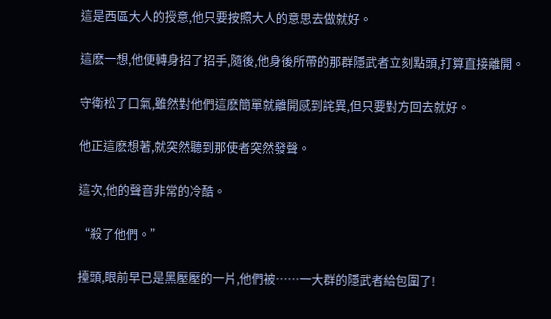這是西區大人的授意,他只要按照大人的意思去做就好。

這麽一想,他便轉身招了招手,隨後,他身後所帶的那群隱武者立刻點頭,打算直接離開。

守衛松了口氣,雖然對他們這麽簡單就離開感到詫異,但只要對方回去就好。

他正這麽想著,就突然聽到那使者突然發聲。

這次,他的聲音非常的冷酷。

“殺了他們。”

擡頭,眼前早已是黑壓壓的一片,他們被……一大群的隱武者給包圍了!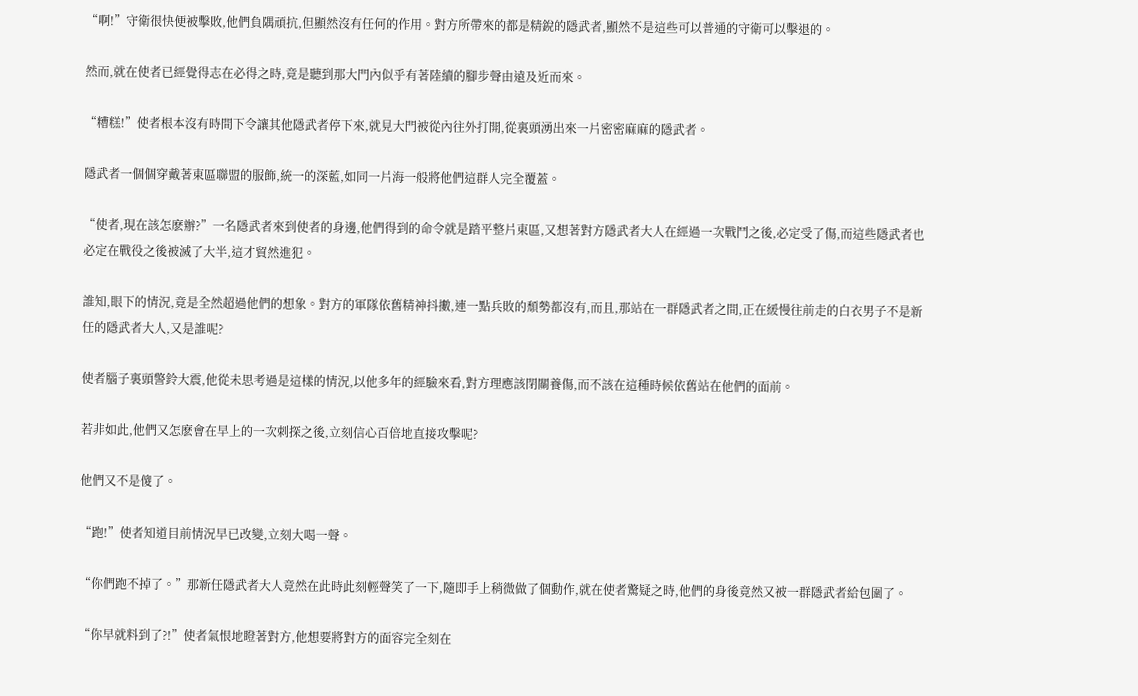“啊!”守衛很快便被擊敗,他們負隅頑抗,但顯然沒有任何的作用。對方所帶來的都是精銳的隱武者,顯然不是這些可以普通的守衛可以擊退的。

然而,就在使者已經覺得志在必得之時,竟是聽到那大門內似乎有著陸續的腳步聲由遠及近而來。

“糟糕!”使者根本沒有時間下令讓其他隱武者停下來,就見大門被從內往外打開,從裏頭湧出來一片密密麻麻的隱武者。

隱武者一個個穿戴著東區聯盟的服飾,統一的深藍,如同一片海一般將他們這群人完全覆蓋。

“使者,現在該怎麽辦?”一名隱武者來到使者的身邊,他們得到的命令就是踏平整片東區,又想著對方隱武者大人在經過一次戰鬥之後,必定受了傷,而這些隱武者也必定在戰役之後被滅了大半,這才貿然進犯。

誰知,眼下的情況,竟是全然超過他們的想象。對方的軍隊依舊精神抖擻,連一點兵敗的頹勢都沒有,而且,那站在一群隱武者之間,正在緩慢往前走的白衣男子不是新任的隱武者大人,又是誰呢?

使者腦子裏頭警鈴大震,他從未思考過是這樣的情況,以他多年的經驗來看,對方理應該閉關養傷,而不該在這種時候依舊站在他們的面前。

若非如此,他們又怎麽會在早上的一次刺探之後,立刻信心百倍地直接攻擊呢?

他們又不是傻了。

“跑!”使者知道目前情況早已改變,立刻大喝一聲。

“你們跑不掉了。”那新任隱武者大人竟然在此時此刻輕聲笑了一下,隨即手上稍微做了個動作,就在使者驚疑之時,他們的身後竟然又被一群隱武者給包圍了。

“你早就料到了?!”使者氣恨地瞪著對方,他想要將對方的面容完全刻在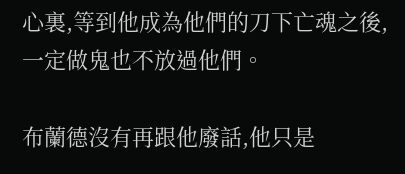心裏,等到他成為他們的刀下亡魂之後,一定做鬼也不放過他們。

布蘭德沒有再跟他廢話,他只是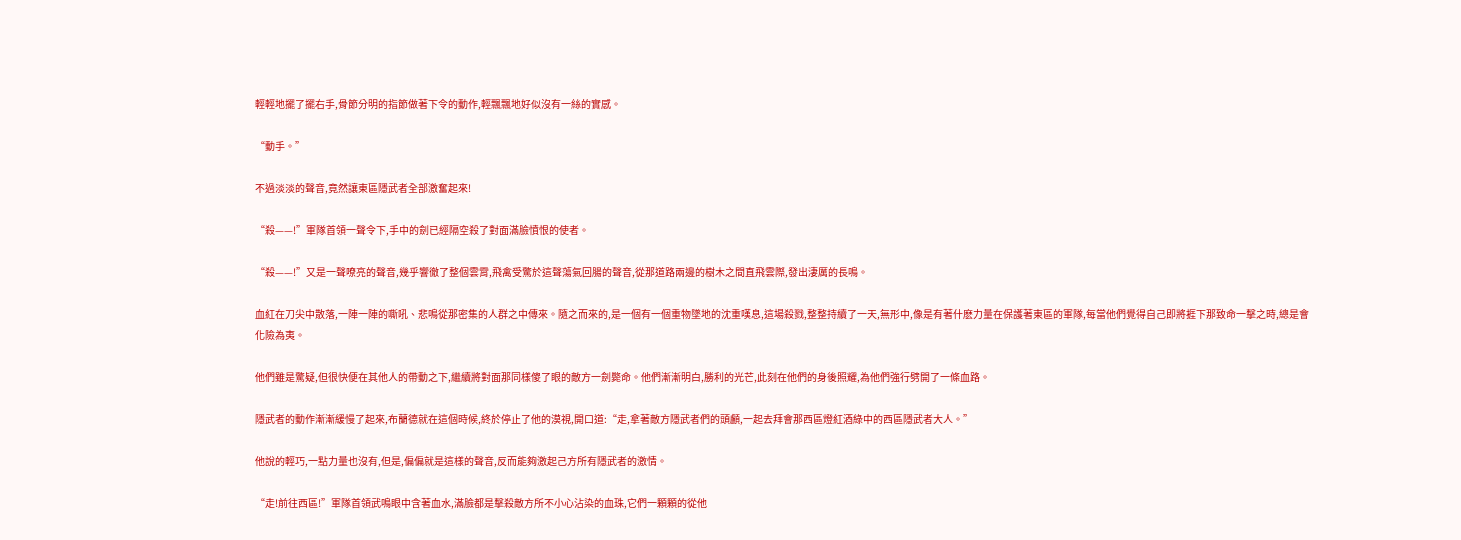輕輕地擺了擺右手,骨節分明的指節做著下令的動作,輕飄飄地好似沒有一絲的實感。

“動手。”

不過淡淡的聲音,竟然讓東區隱武者全部激奮起來!

“殺——!”軍隊首領一聲令下,手中的劍已經隔空殺了對面滿臉憤恨的使者。

“殺——!”又是一聲嘹亮的聲音,幾乎響徹了整個雲霄,飛禽受驚於這聲蕩氣回腸的聲音,從那道路兩邊的樹木之間直飛雲際,發出淒厲的長鳴。

血紅在刀尖中散落,一陣一陣的嘶吼、悲鳴從那密集的人群之中傳來。隨之而來的,是一個有一個重物墜地的沈重嘆息,這場殺戮,整整持續了一天,無形中,像是有著什麽力量在保護著東區的軍隊,每當他們覺得自己即將捱下那致命一擊之時,總是會化險為夷。

他們雖是驚疑,但很快便在其他人的帶動之下,繼續將對面那同樣傻了眼的敵方一劍斃命。他們漸漸明白,勝利的光芒,此刻在他們的身後照耀,為他們強行劈開了一條血路。

隱武者的動作漸漸緩慢了起來,布蘭德就在這個時候,終於停止了他的漠視,開口道:“走,拿著敵方隱武者們的頭顱,一起去拜會那西區燈紅酒綠中的西區隱武者大人。”

他說的輕巧,一點力量也沒有,但是,偏偏就是這樣的聲音,反而能夠激起己方所有隱武者的激情。

“走!前往西區!”軍隊首領武鳴眼中含著血水,滿臉都是擊殺敵方所不小心沾染的血珠,它們一顆顆的從他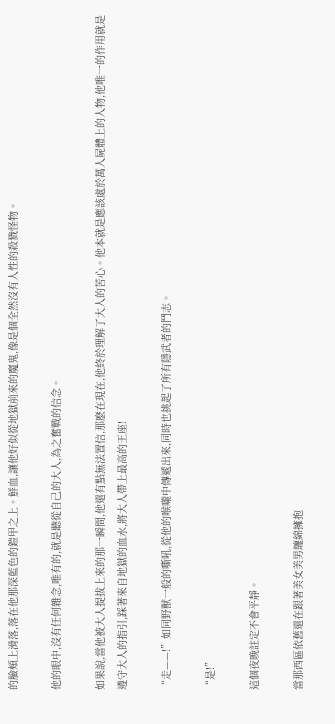的臉頰上滑落,落在他那深藍色的鎧甲之上。鮮血,讓他好似從地獄前來的魔鬼,像是個全然沒有人性的殺戮怪物。

他的眼中,沒有任何雜念,唯有的,就是聽從自己的大人,為之奮戰的信念。

如果說,當他被大人提拔上來的那一瞬間,他還有點無法置信,那麽在現在,他終於理解了大人的苦心。他本就是應該處於萬人屍體上的人物,他唯一的作用就是遵守大人的指引,踩著來自地獄的血水,將大人帶上最高的王座!

“走——!”如同野獸一般的嘶吼,從他的喉嚨中傳遞出來,同時也挑起了所有隱武者的鬥志。

“是!”

這個夜晚註定不會平靜。

當那西區依舊還在跟著美女美男纏綿擁抱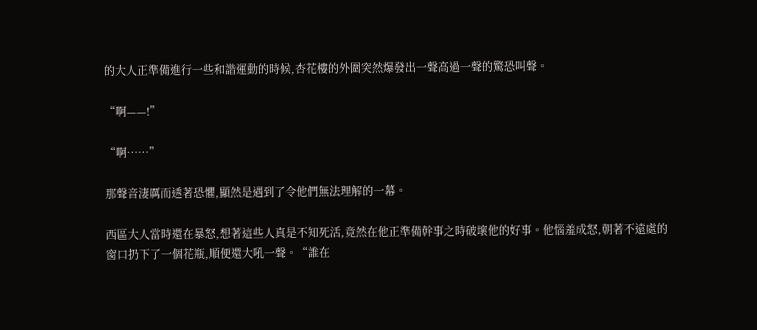的大人正準備進行一些和諧運動的時候,杏花樓的外圍突然爆發出一聲高過一聲的驚恐叫聲。

“啊——!”

“啊……”

那聲音淒厲而透著恐懼,顯然是遇到了令他們無法理解的一幕。

西區大人當時還在暴怒,想著這些人真是不知死活,竟然在他正準備幹事之時破壞他的好事。他惱羞成怒,朝著不遠處的窗口扔下了一個花瓶,順便還大吼一聲。“誰在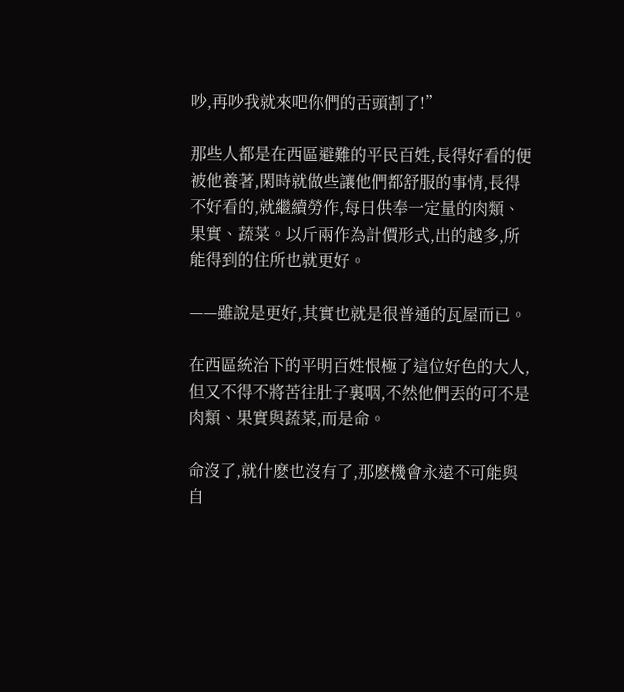吵,再吵我就來吧你們的舌頭割了!”

那些人都是在西區避難的平民百姓,長得好看的便被他養著,閑時就做些讓他們都舒服的事情,長得不好看的,就繼續勞作,每日供奉一定量的肉類、果實、蔬菜。以斤兩作為計價形式,出的越多,所能得到的住所也就更好。

——雖說是更好,其實也就是很普通的瓦屋而已。

在西區統治下的平明百姓恨極了這位好色的大人,但又不得不將苦往肚子裏咽,不然他們丟的可不是肉類、果實與蔬菜,而是命。

命沒了,就什麽也沒有了,那麽機會永遠不可能與自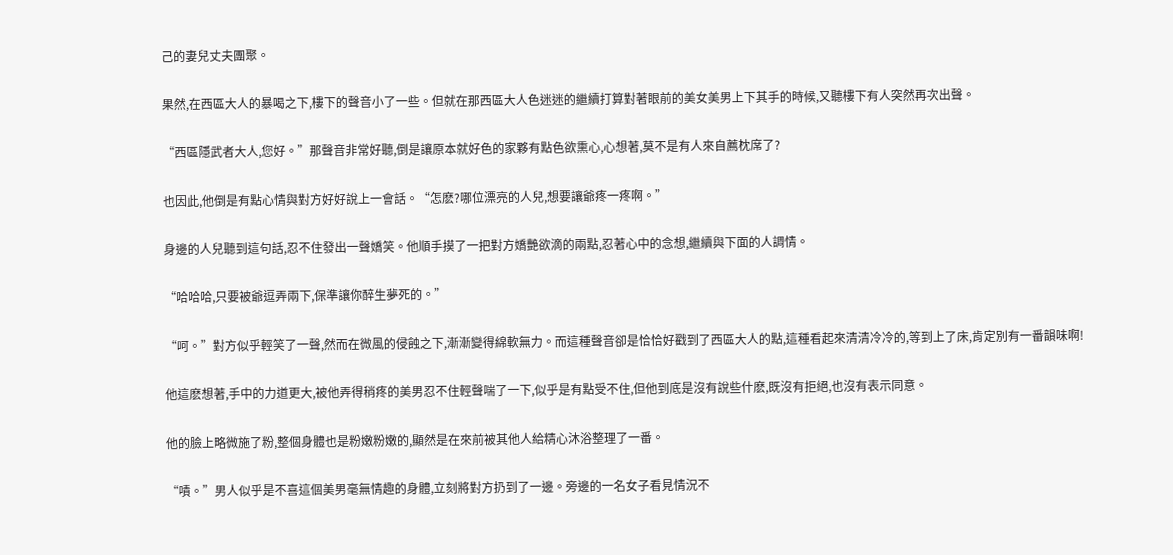己的妻兒丈夫團聚。

果然,在西區大人的暴喝之下,樓下的聲音小了一些。但就在那西區大人色迷迷的繼續打算對著眼前的美女美男上下其手的時候,又聽樓下有人突然再次出聲。

“西區隱武者大人,您好。”那聲音非常好聽,倒是讓原本就好色的家夥有點色欲熏心,心想著,莫不是有人來自薦枕席了?

也因此,他倒是有點心情與對方好好說上一會話。“怎麽?哪位漂亮的人兒,想要讓爺疼一疼啊。”

身邊的人兒聽到這句話,忍不住發出一聲嬌笑。他順手摸了一把對方嬌艷欲滴的兩點,忍著心中的念想,繼續與下面的人調情。

“哈哈哈,只要被爺逗弄兩下,保準讓你醉生夢死的。”

“呵。”對方似乎輕笑了一聲,然而在微風的侵蝕之下,漸漸變得綿軟無力。而這種聲音卻是恰恰好戳到了西區大人的點,這種看起來清清冷冷的,等到上了床,肯定別有一番韻味啊!

他這麽想著,手中的力道更大,被他弄得稍疼的美男忍不住輕聲喘了一下,似乎是有點受不住,但他到底是沒有說些什麽,既沒有拒絕,也沒有表示同意。

他的臉上略微施了粉,整個身體也是粉嫩粉嫩的,顯然是在來前被其他人給精心沐浴整理了一番。

“嘖。”男人似乎是不喜這個美男毫無情趣的身體,立刻將對方扔到了一邊。旁邊的一名女子看見情況不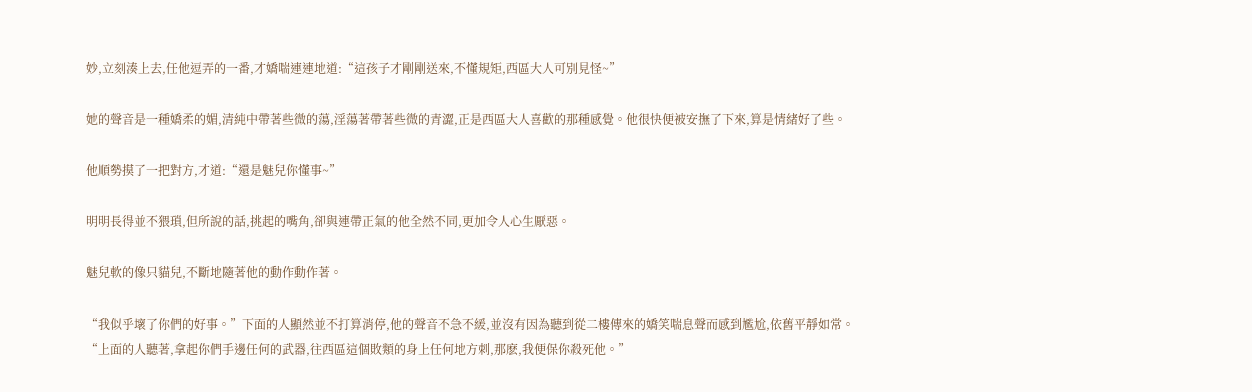妙,立刻湊上去,任他逗弄的一番,才嬌喘連連地道:“這孩子才剛剛送來,不懂規矩,西區大人可別見怪~”

她的聲音是一種嬌柔的媚,清純中帶著些微的蕩,淫蕩著帶著些微的青澀,正是西區大人喜歡的那種感覺。他很快便被安撫了下來,算是情緒好了些。

他順勢摸了一把對方,才道:“還是魅兒你懂事~”

明明長得並不猥瑣,但所說的話,挑起的嘴角,卻與連帶正氣的他全然不同,更加令人心生厭惡。

魅兒軟的像只貓兒,不斷地隨著他的動作動作著。

“我似乎壞了你們的好事。”下面的人顯然並不打算消停,他的聲音不急不緩,並沒有因為聽到從二樓傳來的嬌笑喘息聲而感到尷尬,依舊平靜如常。“上面的人聽著,拿起你們手邊任何的武器,往西區這個敗類的身上任何地方刺,那麽,我便保你殺死他。”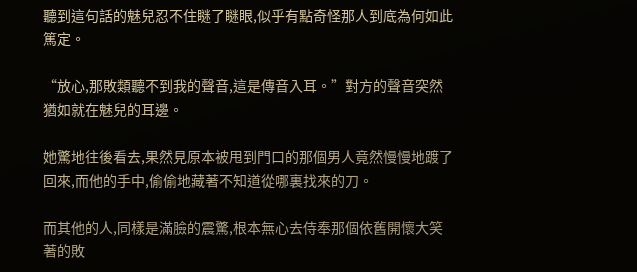聽到這句話的魅兒忍不住瞇了瞇眼,似乎有點奇怪那人到底為何如此篤定。

“放心,那敗類聽不到我的聲音,這是傳音入耳。”對方的聲音突然猶如就在魅兒的耳邊。

她驚地往後看去,果然見原本被甩到門口的那個男人竟然慢慢地踱了回來,而他的手中,偷偷地藏著不知道從哪裏找來的刀。

而其他的人,同樣是滿臉的震驚,根本無心去侍奉那個依舊開懷大笑著的敗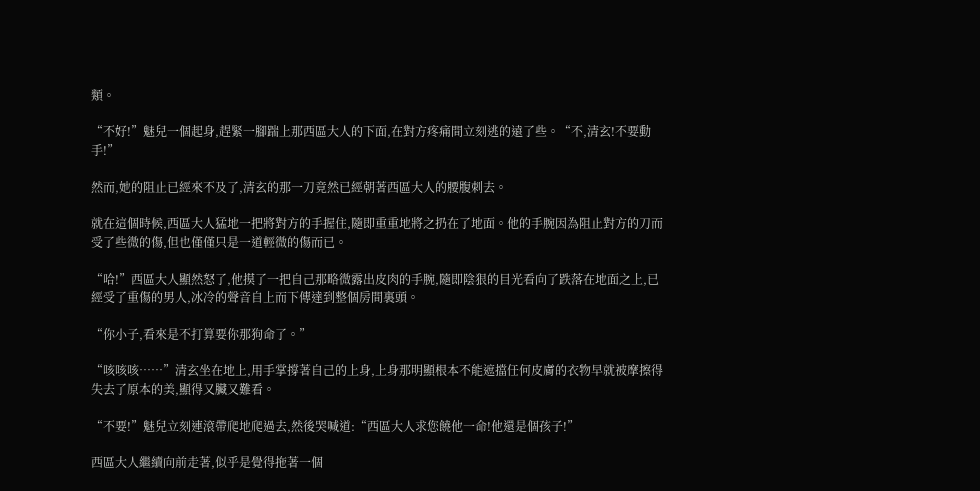類。

“不好!”魅兒一個起身,趕緊一腳踹上那西區大人的下面,在對方疼痛間立刻逃的遠了些。“不,清玄!不要動手!”

然而,她的阻止已經來不及了,清玄的那一刀竟然已經朝著西區大人的腰腹刺去。

就在這個時候,西區大人猛地一把將對方的手握住,隨即重重地將之扔在了地面。他的手腕因為阻止對方的刀而受了些微的傷,但也僅僅只是一道輕微的傷而已。

“哈!”西區大人顯然怒了,他摸了一把自己那略微露出皮肉的手腕,隨即陰狠的目光看向了跌落在地面之上,已經受了重傷的男人,冰冷的聲音自上而下傳達到整個房間裏頭。

“你小子,看來是不打算要你那狗命了。”

“咳咳咳……”清玄坐在地上,用手掌撐著自己的上身,上身那明顯根本不能遮擋任何皮膚的衣物早就被摩擦得失去了原本的美,顯得又臟又難看。

“不要!”魅兒立刻連滾帶爬地爬過去,然後哭喊道:“西區大人求您饒他一命!他還是個孩子!”

西區大人繼續向前走著,似乎是覺得拖著一個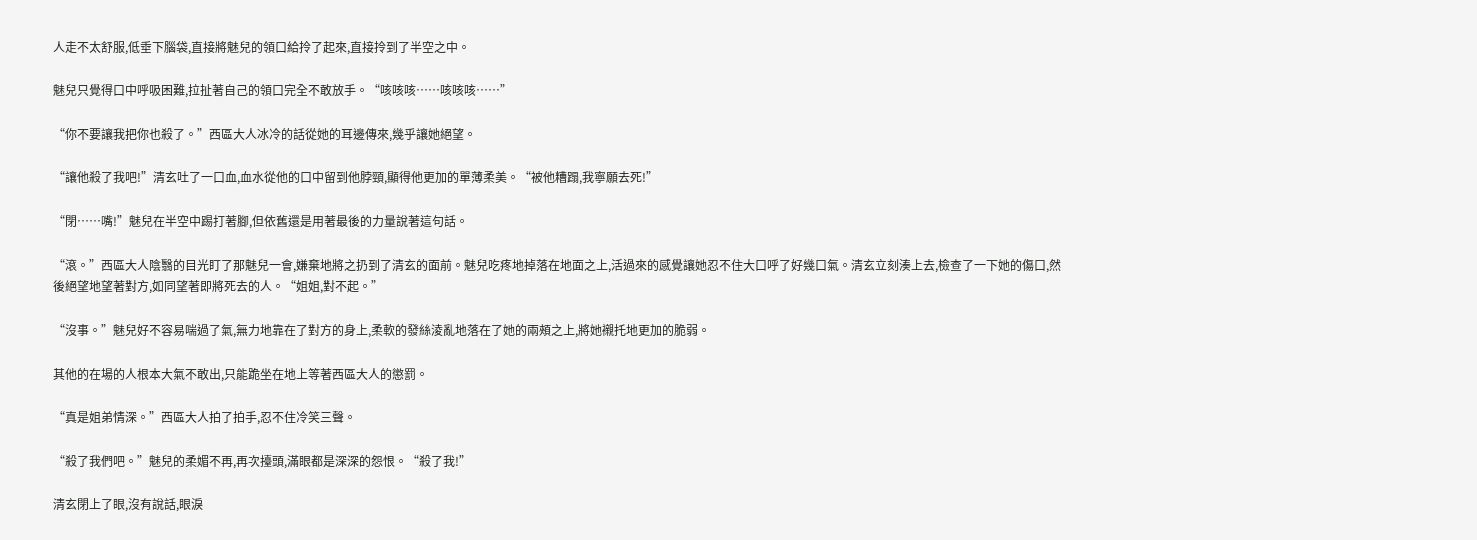人走不太舒服,低垂下腦袋,直接將魅兒的領口給拎了起來,直接拎到了半空之中。

魅兒只覺得口中呼吸困難,拉扯著自己的領口完全不敢放手。“咳咳咳……咳咳咳……”

“你不要讓我把你也殺了。”西區大人冰冷的話從她的耳邊傳來,幾乎讓她絕望。

“讓他殺了我吧!”清玄吐了一口血,血水從他的口中留到他脖頸,顯得他更加的單薄柔美。“被他糟蹋,我寧願去死!”

“閉……嘴!”魅兒在半空中踢打著腳,但依舊還是用著最後的力量說著這句話。

“滾。”西區大人陰翳的目光盯了那魅兒一會,嫌棄地將之扔到了清玄的面前。魅兒吃疼地掉落在地面之上,活過來的感覺讓她忍不住大口呼了好幾口氣。清玄立刻湊上去,檢查了一下她的傷口,然後絕望地望著對方,如同望著即將死去的人。“姐姐,對不起。”

“沒事。”魅兒好不容易喘過了氣,無力地靠在了對方的身上,柔軟的發絲淩亂地落在了她的兩頰之上,將她襯托地更加的脆弱。

其他的在場的人根本大氣不敢出,只能跪坐在地上等著西區大人的懲罰。

“真是姐弟情深。”西區大人拍了拍手,忍不住冷笑三聲。

“殺了我們吧。”魅兒的柔媚不再,再次擡頭,滿眼都是深深的怨恨。“殺了我!”

清玄閉上了眼,沒有說話,眼淚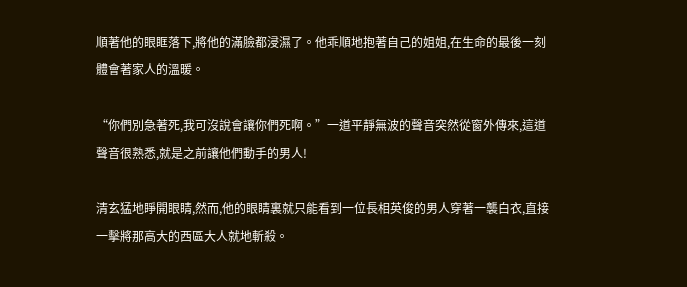順著他的眼眶落下,將他的滿臉都浸濕了。他乖順地抱著自己的姐姐,在生命的最後一刻體會著家人的溫暖。

“你們別急著死,我可沒說會讓你們死啊。”一道平靜無波的聲音突然從窗外傳來,這道聲音很熟悉,就是之前讓他們動手的男人!

清玄猛地睜開眼睛,然而,他的眼睛裏就只能看到一位長相英俊的男人穿著一襲白衣,直接一擊將那高大的西區大人就地斬殺。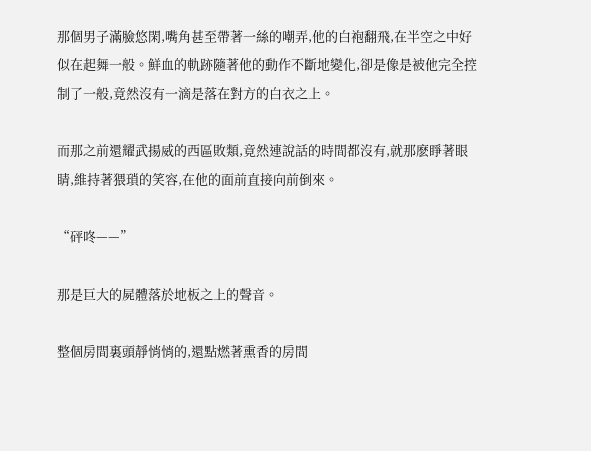那個男子滿臉悠閑,嘴角甚至帶著一絲的嘲弄,他的白袍翻飛,在半空之中好似在起舞一般。鮮血的軌跡隨著他的動作不斷地變化,卻是像是被他完全控制了一般,竟然沒有一滴是落在對方的白衣之上。

而那之前還耀武揚威的西區敗類,竟然連說話的時間都沒有,就那麽睜著眼睛,維持著猥瑣的笑容,在他的面前直接向前倒來。

“砰咚——”

那是巨大的屍體落於地板之上的聲音。

整個房間裏頭靜悄悄的,還點燃著熏香的房間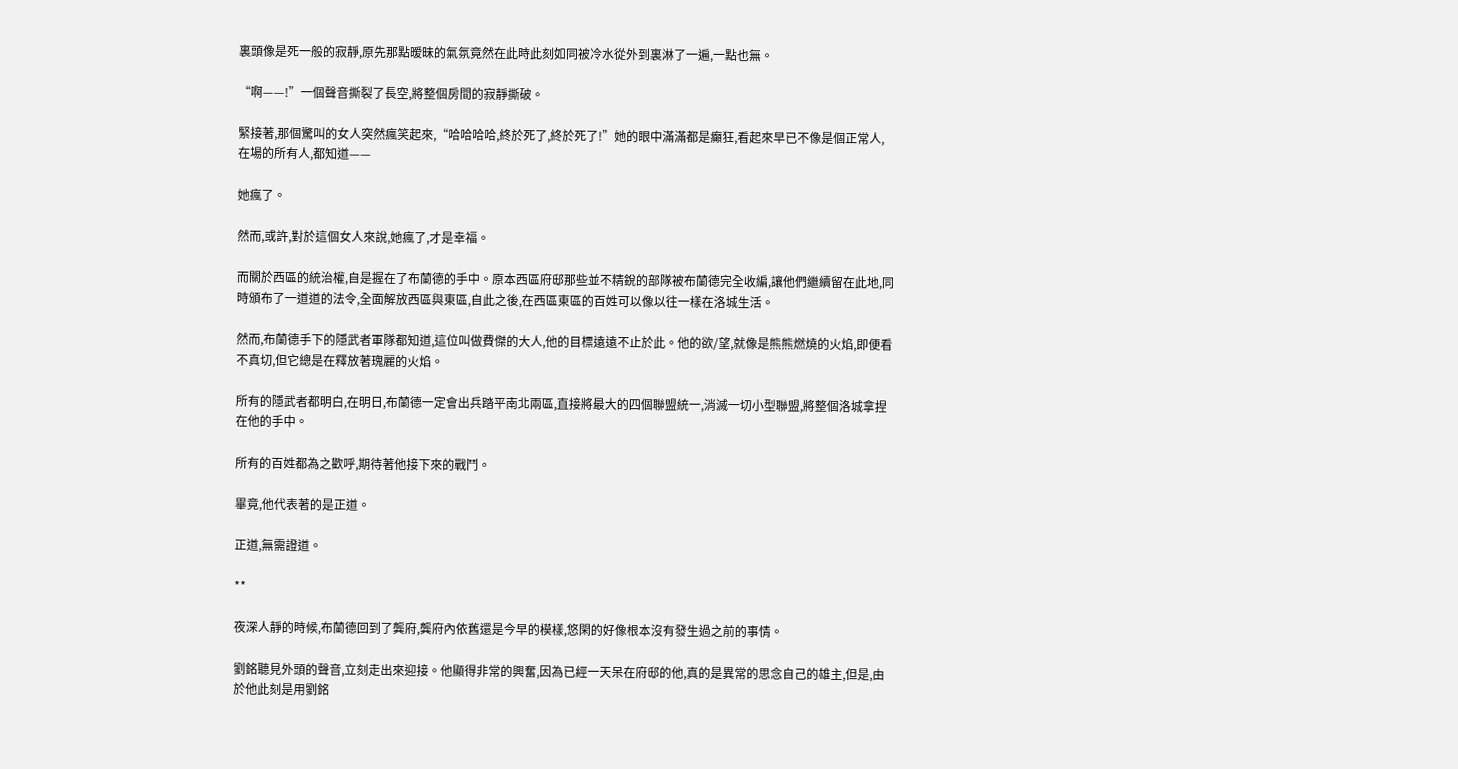裏頭像是死一般的寂靜,原先那點暧昧的氣氛竟然在此時此刻如同被冷水從外到裏淋了一遍,一點也無。

“啊——!”一個聲音撕裂了長空,將整個房間的寂靜撕破。

緊接著,那個驚叫的女人突然瘋笑起來,“哈哈哈哈,終於死了,終於死了!”她的眼中滿滿都是癲狂,看起來早已不像是個正常人,在場的所有人,都知道——

她瘋了。

然而,或許,對於這個女人來說,她瘋了,才是幸福。

而關於西區的統治權,自是握在了布蘭德的手中。原本西區府邸那些並不精銳的部隊被布蘭德完全收編,讓他們繼續留在此地,同時頒布了一道道的法令,全面解放西區與東區,自此之後,在西區東區的百姓可以像以往一樣在洛城生活。

然而,布蘭德手下的隱武者軍隊都知道,這位叫做費傑的大人,他的目標遠遠不止於此。他的欲/望,就像是熊熊燃燒的火焰,即便看不真切,但它總是在釋放著瑰麗的火焰。

所有的隱武者都明白,在明日,布蘭德一定會出兵踏平南北兩區,直接將最大的四個聯盟統一,消滅一切小型聯盟,將整個洛城拿捏在他的手中。

所有的百姓都為之歡呼,期待著他接下來的戰鬥。

畢竟,他代表著的是正道。

正道,無需證道。

**

夜深人靜的時候,布蘭德回到了龔府,龔府內依舊還是今早的模樣,悠閑的好像根本沒有發生過之前的事情。

劉銘聽見外頭的聲音,立刻走出來迎接。他顯得非常的興奮,因為已經一天呆在府邸的他,真的是異常的思念自己的雄主,但是,由於他此刻是用劉銘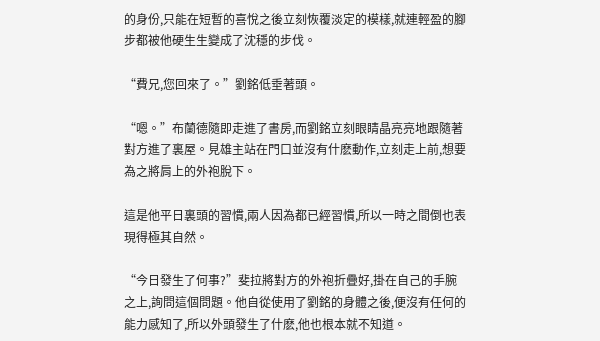的身份,只能在短暫的喜悅之後立刻恢覆淡定的模樣,就連輕盈的腳步都被他硬生生變成了沈穩的步伐。

“費兄,您回來了。”劉銘低垂著頭。

“嗯。”布蘭德隨即走進了書房,而劉銘立刻眼睛晶亮亮地跟隨著對方進了裏屋。見雄主站在門口並沒有什麽動作,立刻走上前,想要為之將肩上的外袍脫下。

這是他平日裏頭的習慣,兩人因為都已經習慣,所以一時之間倒也表現得極其自然。

“今日發生了何事?”斐拉將對方的外袍折疊好,掛在自己的手腕之上,詢問這個問題。他自從使用了劉銘的身體之後,便沒有任何的能力感知了,所以外頭發生了什麽,他也根本就不知道。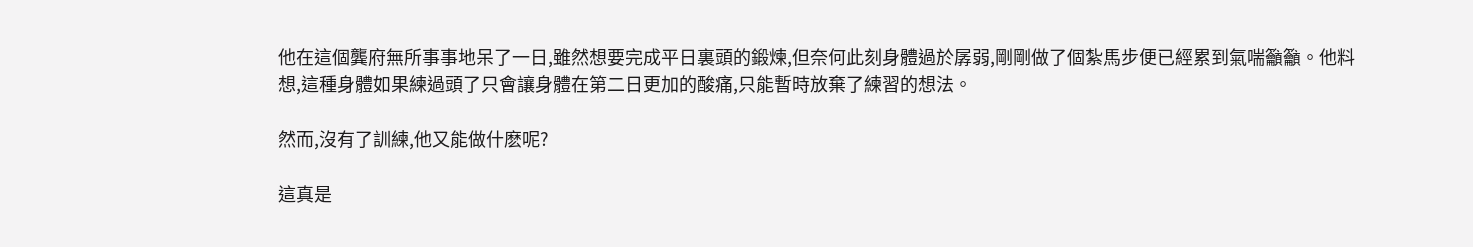他在這個龔府無所事事地呆了一日,雖然想要完成平日裏頭的鍛煉,但奈何此刻身體過於孱弱,剛剛做了個紮馬步便已經累到氣喘籲籲。他料想,這種身體如果練過頭了只會讓身體在第二日更加的酸痛,只能暫時放棄了練習的想法。

然而,沒有了訓練,他又能做什麽呢?

這真是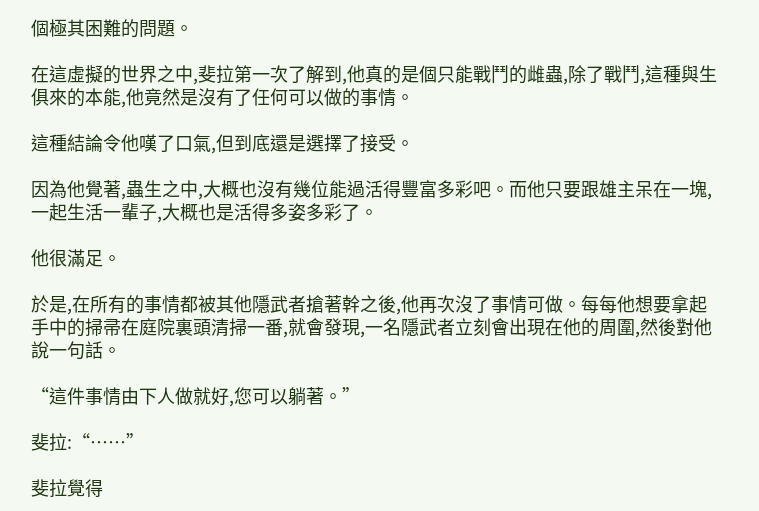個極其困難的問題。

在這虛擬的世界之中,斐拉第一次了解到,他真的是個只能戰鬥的雌蟲,除了戰鬥,這種與生俱來的本能,他竟然是沒有了任何可以做的事情。

這種結論令他嘆了口氣,但到底還是選擇了接受。

因為他覺著,蟲生之中,大概也沒有幾位能過活得豐富多彩吧。而他只要跟雄主呆在一塊,一起生活一輩子,大概也是活得多姿多彩了。

他很滿足。

於是,在所有的事情都被其他隱武者搶著幹之後,他再次沒了事情可做。每每他想要拿起手中的掃帚在庭院裏頭清掃一番,就會發現,一名隱武者立刻會出現在他的周圍,然後對他說一句話。

“這件事情由下人做就好,您可以躺著。”

斐拉:“……”

斐拉覺得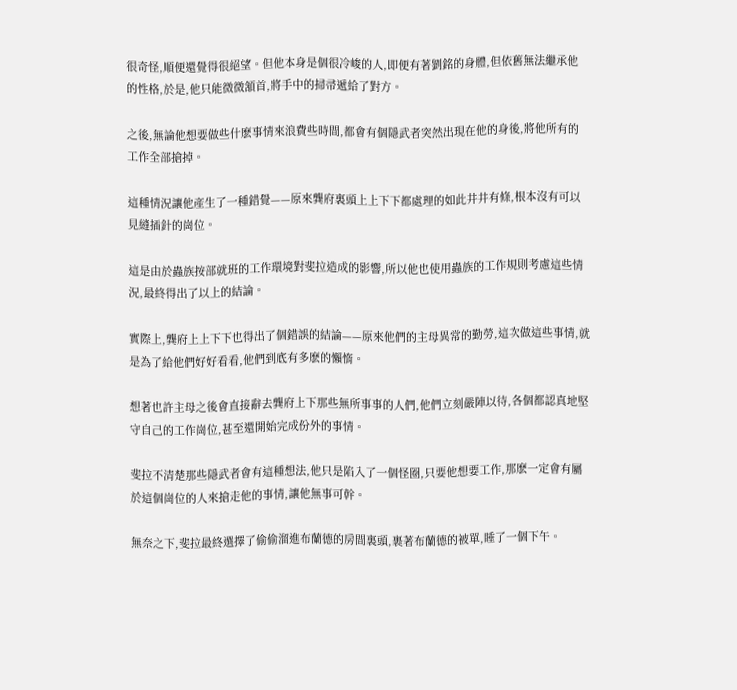很奇怪,順便還覺得很絕望。但他本身是個很冷峻的人,即便有著劉銘的身體,但依舊無法繼承他的性格,於是,他只能微微頷首,將手中的掃帚遞給了對方。

之後,無論他想要做些什麽事情來浪費些時間,都會有個隱武者突然出現在他的身後,將他所有的工作全部搶掉。

這種情況讓他產生了一種錯覺——原來龔府裏頭上上下下都處理的如此井井有條,根本沒有可以見縫插針的崗位。

這是由於蟲族按部就班的工作環境對斐拉造成的影響,所以他也使用蟲族的工作規則考慮這些情況,最終得出了以上的結論。

實際上,龔府上上下下也得出了個錯誤的結論——原來他們的主母異常的勤勞,這次做這些事情,就是為了給他們好好看看,他們到底有多麽的懶惰。

想著也許主母之後會直接辭去龔府上下那些無所事事的人們,他們立刻嚴陣以待,各個都認真地堅守自己的工作崗位,甚至還開始完成份外的事情。

斐拉不清楚那些隱武者會有這種想法,他只是陷入了一個怪圈,只要他想要工作,那麽一定會有屬於這個崗位的人來搶走他的事情,讓他無事可幹。

無奈之下,斐拉最終選擇了偷偷溜進布蘭德的房間裏頭,裹著布蘭德的被單,睡了一個下午。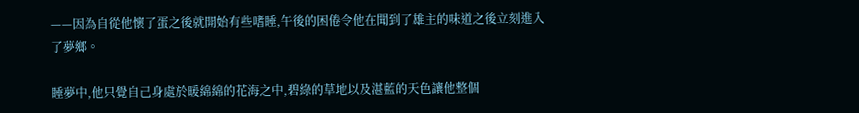——因為自從他懷了蛋之後就開始有些嗜睡,午後的困倦令他在聞到了雄主的味道之後立刻進入了夢鄉。

睡夢中,他只覺自己身處於暖綿綿的花海之中,碧綠的草地以及湛藍的天色讓他整個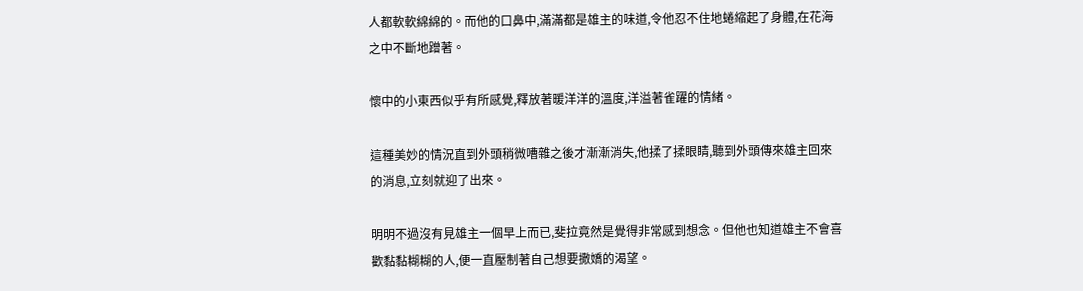人都軟軟綿綿的。而他的口鼻中,滿滿都是雄主的味道,令他忍不住地蜷縮起了身體,在花海之中不斷地蹭著。

懷中的小東西似乎有所感覺,釋放著暖洋洋的溫度,洋溢著雀躍的情緒。

這種美妙的情況直到外頭稍微嘈雜之後才漸漸消失,他揉了揉眼睛,聽到外頭傳來雄主回來的消息,立刻就迎了出來。

明明不過沒有見雄主一個早上而已,斐拉竟然是覺得非常感到想念。但他也知道雄主不會喜歡黏黏糊糊的人,便一直壓制著自己想要撒嬌的渴望。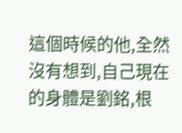這個時候的他,全然沒有想到,自己現在的身體是劉銘,根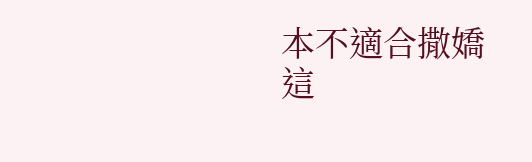本不適合撒嬌這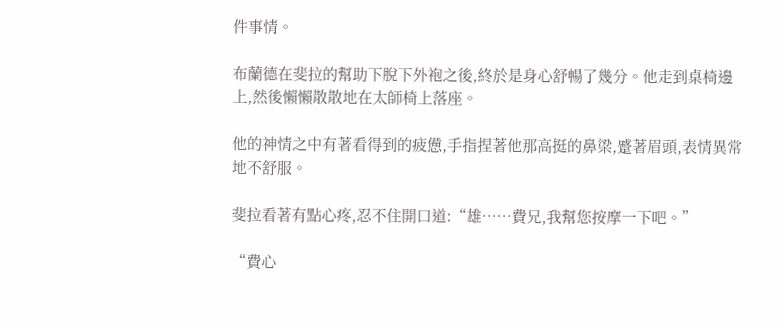件事情。

布蘭德在斐拉的幫助下脫下外袍之後,終於是身心舒暢了幾分。他走到桌椅邊上,然後懶懶散散地在太師椅上落座。

他的神情之中有著看得到的疲憊,手指捏著他那高挺的鼻梁,蹙著眉頭,表情異常地不舒服。

斐拉看著有點心疼,忍不住開口道:“雄……費兄,我幫您按摩一下吧。”

“費心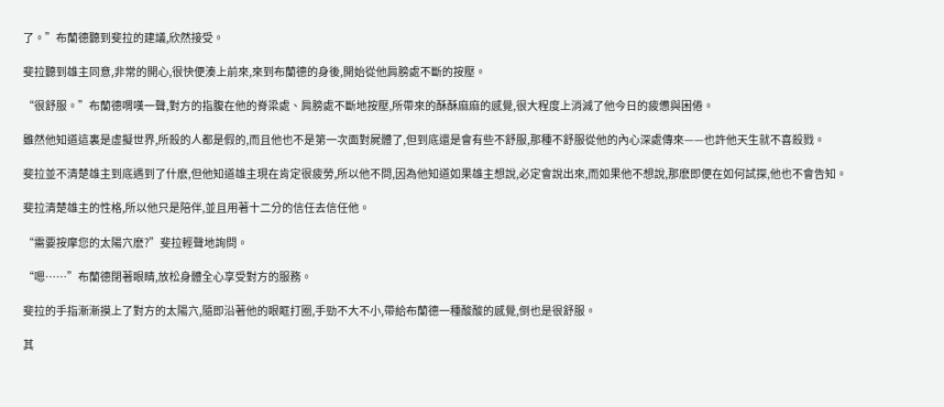了。”布蘭德聽到斐拉的建議,欣然接受。

斐拉聽到雄主同意,非常的開心,很快便湊上前來,來到布蘭德的身後,開始從他肩膀處不斷的按壓。

“很舒服。”布蘭德喟嘆一聲,對方的指腹在他的脊梁處、肩膀處不斷地按壓,所帶來的酥酥麻麻的感覺,很大程度上消減了他今日的疲憊與困倦。

雖然他知道這裏是虛擬世界,所殺的人都是假的,而且他也不是第一次面對屍體了,但到底還是會有些不舒服,那種不舒服從他的內心深處傳來——也許他天生就不喜殺戮。

斐拉並不清楚雄主到底遇到了什麽,但他知道雄主現在肯定很疲勞,所以他不問,因為他知道如果雄主想說,必定會說出來,而如果他不想說,那麽即便在如何試探,他也不會告知。

斐拉清楚雄主的性格,所以他只是陪伴,並且用著十二分的信任去信任他。

“需要按摩您的太陽穴麽?”斐拉輕聲地詢問。

“嗯……”布蘭德閉著眼睛,放松身體全心享受對方的服務。

斐拉的手指漸漸摸上了對方的太陽穴,隨即沿著他的眼眶打圈,手勁不大不小,帶給布蘭德一種酸酸的感覺,倒也是很舒服。

其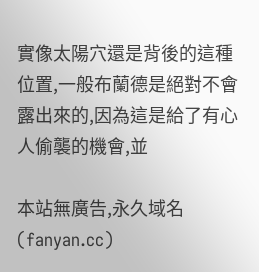實像太陽穴還是背後的這種位置,一般布蘭德是絕對不會露出來的,因為這是給了有心人偷襲的機會,並

本站無廣告,永久域名(fanyan.cc)